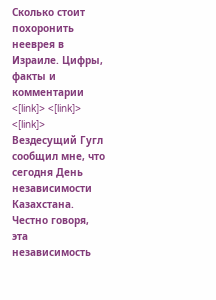Сколько стоит похоронить нееврея в Израиле. Цифры, факты и комментарии <[link]> <[link]> <[link]>
Вездесущий Гугл сообщил мне, что сегодня День независимости Казахстана.
Честно говоря, эта независимость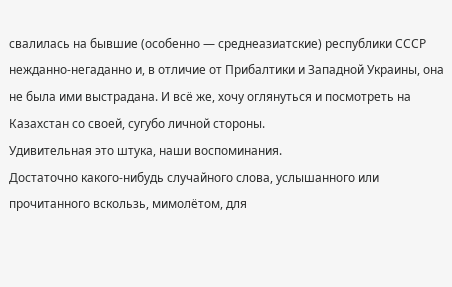свалилась на бывшие (особенно — среднеазиатские) республики СССР нежданно-негаданно и, в отличие от Прибалтики и Западной Украины, она не была ими выстрадана. И всё же, хочу оглянуться и посмотреть на Казахстан со своей, сугубо личной стороны.
Удивительная это штука, наши воспоминания.
Достаточно какого-нибудь случайного слова, услышанного или прочитанного вскользь, мимолётом, для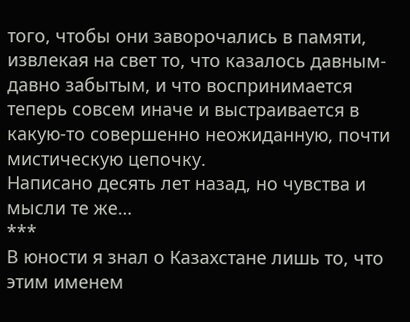того, чтобы они заворочались в памяти, извлекая на свет то, что казалось давным-давно забытым, и что воспринимается теперь совсем иначе и выстраивается в какую-то совершенно неожиданную, почти мистическую цепочку.
Написано десять лет назад, но чувства и мысли те же…
***
В юности я знал о Казахстане лишь то, что этим именем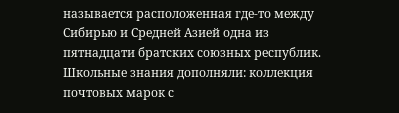называется расположенная где-то между Сибирью и Средней Азией одна из пятнадцати братских союзных республик. Школьные знания дополняли: коллекция почтовых марок с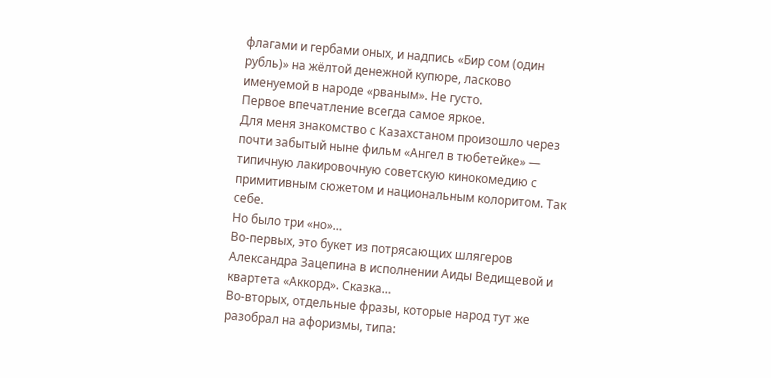флагами и гербами оных, и надпись «Бир сом (один рубль)» на жёлтой денежной купюре, ласково именуемой в народе «рваным». Не густо.
Первое впечатление всегда самое яркое.
Для меня знакомство с Казахстаном произошло через почти забытый ныне фильм «Ангел в тюбетейке» — типичную лакировочную советскую кинокомедию с примитивным сюжетом и национальным колоритом. Так себе.
Но было три «но»…
Во-первых, это букет из потрясающих шлягеров Александра Зацепина в исполнении Аиды Ведищевой и квартета «Аккорд». Сказка…
Во-вторых, отдельные фразы, которые народ тут же разобрал на афоризмы, типа: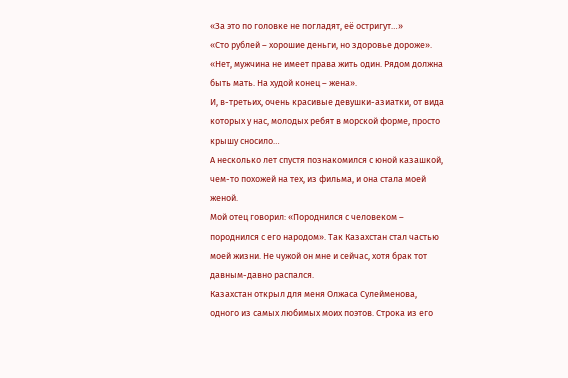«За это по головке не погладят, её остригут…»
«Сто рублей – хорошие деньги, но здоровье дороже».
«Нет, мужчина не имеет права жить один. Рядом должна быть мать. На худой конец – жена».
И, в-третьих, очень красивые девушки-азиатки, от вида которых у нас, молодых ребят в морской форме, просто крышу сносило…
А несколько лет спустя познакомился с юной казашкой, чем-то похожей на тех, из фильма, и она стала моей женой.
Мой отец говорил: «Породнился с человеком – породнился с его народом». Так Казахстан стал частью моей жизни. Не чужой он мне и сейчас, хотя брак тот давным-давно распался.
Казахстан открыл для меня Олжаса Сулейменова, одного из самых любимых моих поэтов. Строка из его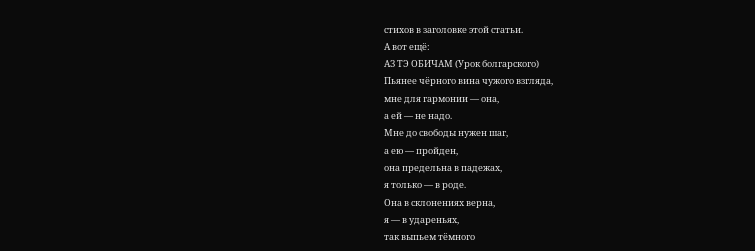стихов в заголовке этой статьи.
А вот ещё:
АЗ ТЭ ОБИЧАМ (Урок болгарского)
Пьянее чёрного вина чужого взгляда,
мне для гармонии — она,
а ей — не надо.
Мне до свободы нужен шаг,
а ею — пройден,
она предельна в падежах,
я только — в роде.
Она в склонениях верна,
я — в удареньях,
так выпьем тёмного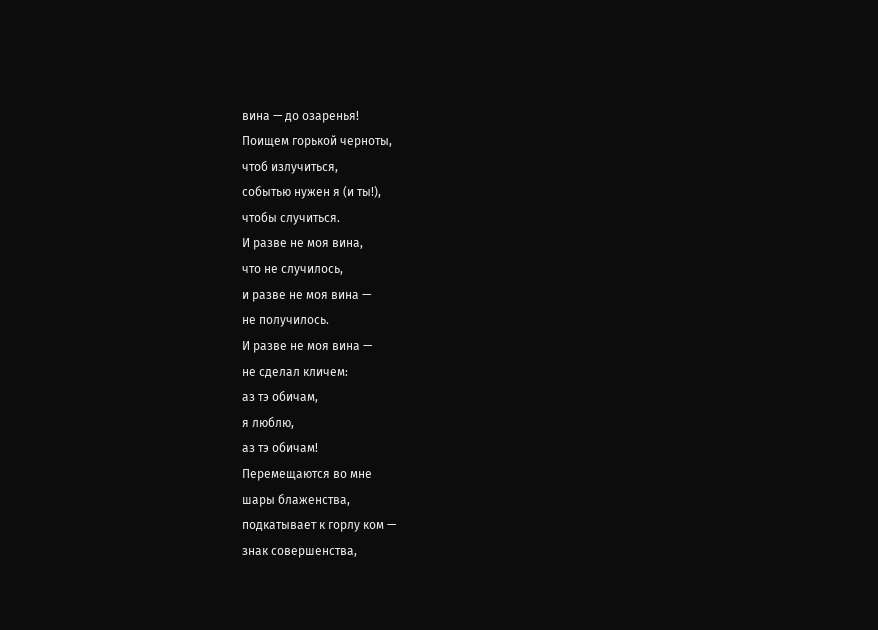вина — до озаренья!
Поищем горькой черноты,
чтоб излучиться,
событью нужен я (и ты!),
чтобы случиться.
И разве не моя вина,
что не случилось,
и разве не моя вина —
не получилось.
И разве не моя вина —
не сделал кличем:
аз тэ обичам,
я люблю,
аз тэ обичам!
Перемещаются во мне
шары блаженства,
подкатывает к горлу ком —
знак совершенства,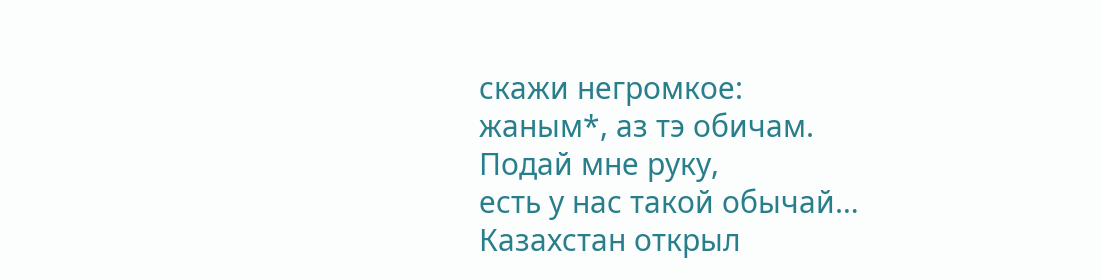скажи негромкое:
жаным*, аз тэ обичам.
Подай мне руку,
есть у нас такой обычай…
Казахстан открыл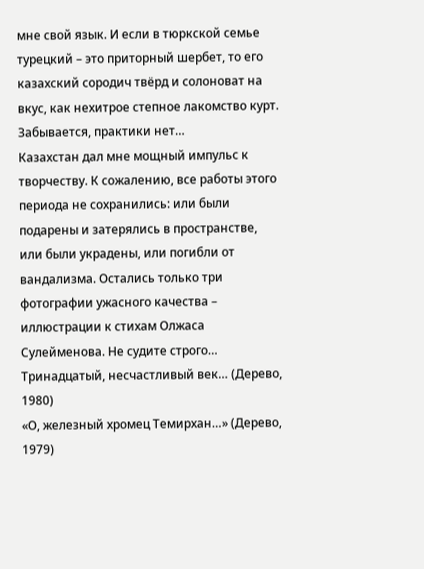мне свой язык. И если в тюркской семье турецкий – это приторный шербет, то его казахский сородич твёрд и солоноват на вкус, как нехитрое степное лакомство курт. Забывается, практики нет…
Казахстан дал мне мощный импульс к творчеству. К сожалению, все работы этого периода не сохранились: или были подарены и затерялись в пространстве, или были украдены, или погибли от вандализма. Остались только три фотографии ужасного качества – иллюстрации к стихам Олжаса Сулейменова. Не судите строго…
Тринадцатый, несчастливый век… (Дерево, 1980)
«О, железный хромец Темирхан…» (Дерево, 1979)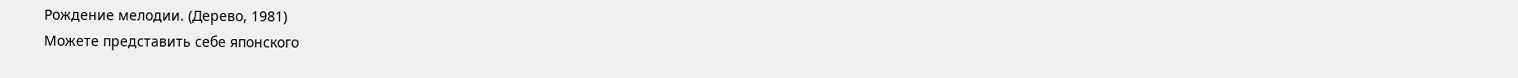Рождение мелодии. (Дерево, 1981)
Можете представить себе японского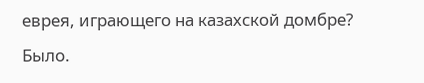еврея, играющего на казахской домбре? Было.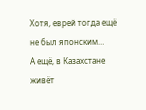Хотя, еврей тогда ещё не был японским…
А ещё, в Казахстане живёт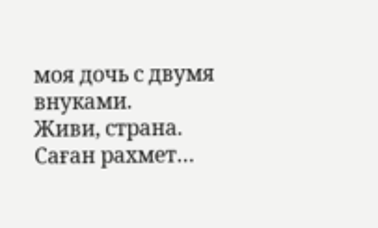моя дочь с двумя внуками.
Живи, страна.
Саған рахмет…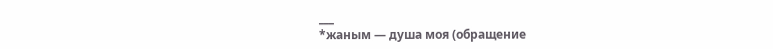___
*жаным — душа моя (обращение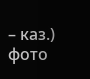– каз.)
фото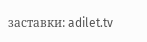заставки: adilet.tv